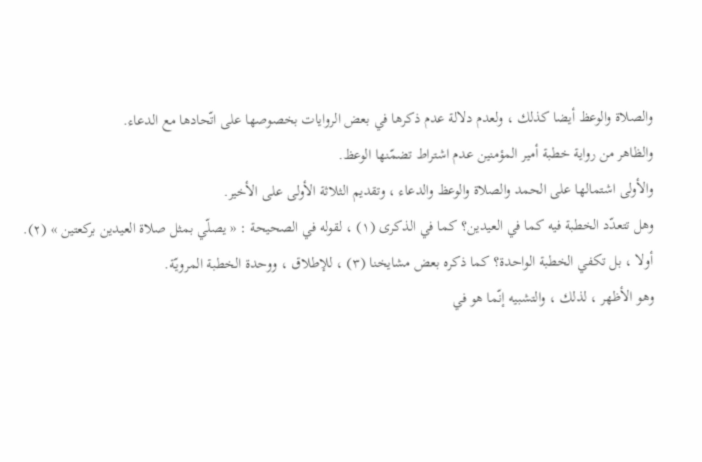والصلاة والوعظ أيضا كذلك ، ولعدم دلالة عدم ذكرها في بعض الروايات بخصوصها على اتّحادها مع الدعاء.
والظاهر من رواية خطبة أمير المؤمنين عدم اشتراط تضمّنها الوعظ.
والأولى اشتمالها على الحمد والصلاة والوعظ والدعاء ، وتقديم الثلاثة الأولى على الأخير.
وهل تتعدّد الخطبة فيه كما في العيدين؟ كما في الذكرى (١) ، لقوله في الصحيحة : « يصلّي بمثل صلاة العيدين بركعتين » (٢).
أولا ، بل تكفي الخطبة الواحدة؟ كما ذكره بعض مشايخنا (٣) ، للإطلاق ، ووحدة الخطبة المرويّة.
وهو الأظهر ، لذلك ، والتشبيه إنّما هو في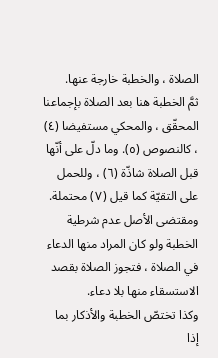الصلاة ، والخطبة خارجة عنها.
ثمَّ الخطبة هنا بعد الصلاة بإجماعنا المحقّق ، والمحكي مستفيضا (٤) ، كالنصوص (٥). وما دلّ على أنّها قبل الصلاة شاذّة (٦) ، وللحمل على التقيّة كما قيل (٧) محتملة.
ومقتضى الأصل عدم شرطية الخطبة ولو كان المراد منها الدعاء في الصلاة ، فتجوز الصلاة بقصد الاستسقاء منها بلا دعاء.
وكذا تختصّ الخطبة والأذكار بما إذا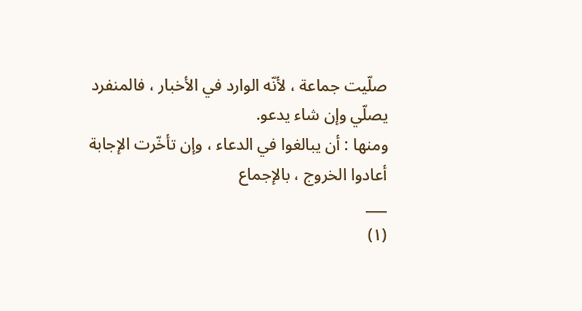صلّيت جماعة ، لأنّه الوارد في الأخبار ، فالمنفرد يصلّي وإن شاء يدعو.
ومنها : أن يبالغوا في الدعاء ، وإن تأخّرت الإجابة أعادوا الخروج ، بالإجماع
___
(١)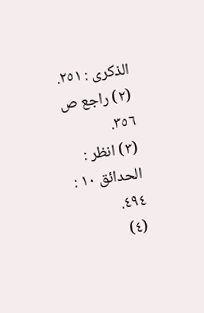الذكرى : ٢٥١.
(٢) راجع ص ٣٥٦.
(٣) انظر : الحدائق ١٠ : ٤٩٤.
(٤)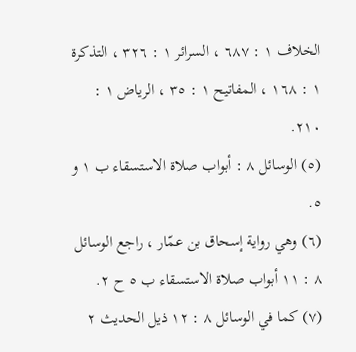الخلاف ١ : ٦٨٧ ، السرائر ١ : ٣٢٦ ، التذكرة ١ : ١٦٨ ، المفاتيح ١ : ٣٥ ، الرياض ١ : ٢١٠.
(٥) الوسائل ٨ : أبواب صلاة الاستسقاء ب ١ و ٥.
(٦) وهي رواية إسحاق بن عمّار ، راجع الوسائل ٨ : ١١ أبواب صلاة الاستسقاء ب ٥ ح ٢.
(٧) كما في الوسائل ٨ : ١٢ ذيل الحديث ٢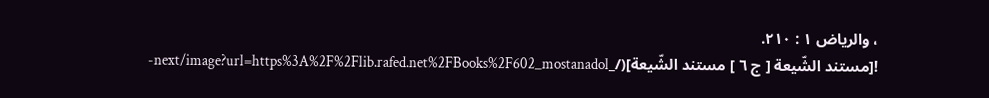، والرياض ١ : ٢١٠.
![مستند الشّيعة [ ج ٦ ] مستند الشّيعة](/_next/image?url=https%3A%2F%2Flib.rafed.net%2FBooks%2F602_mostanadol-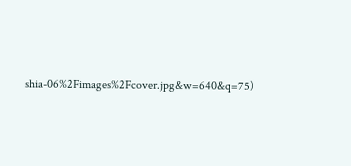shia-06%2Fimages%2Fcover.jpg&w=640&q=75)